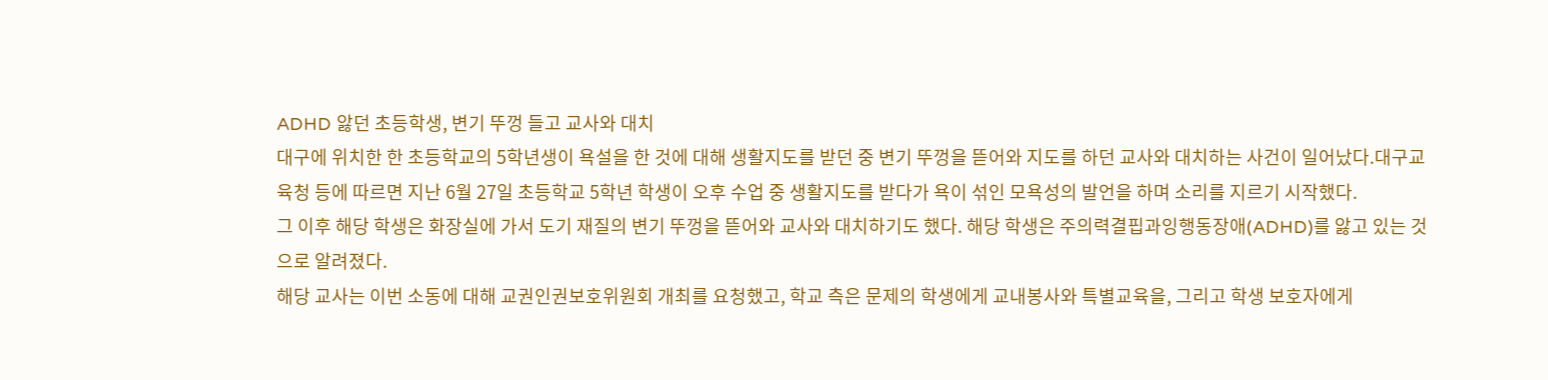ADHD 앓던 초등학생, 변기 뚜껑 들고 교사와 대치
대구에 위치한 한 초등학교의 5학년생이 욕설을 한 것에 대해 생활지도를 받던 중 변기 뚜껑을 뜯어와 지도를 하던 교사와 대치하는 사건이 일어났다.대구교육청 등에 따르면 지난 6월 27일 초등학교 5학년 학생이 오후 수업 중 생활지도를 받다가 욕이 섞인 모욕성의 발언을 하며 소리를 지르기 시작했다.
그 이후 해당 학생은 화장실에 가서 도기 재질의 변기 뚜껑을 뜯어와 교사와 대치하기도 했다. 해당 학생은 주의력결핍과잉행동장애(ADHD)를 앓고 있는 것으로 알려졌다.
해당 교사는 이번 소동에 대해 교권인권보호위원회 개최를 요청했고, 학교 측은 문제의 학생에게 교내봉사와 특별교육을, 그리고 학생 보호자에게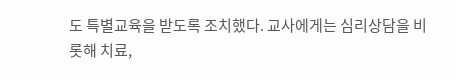도 특별교육을 받도록 조치했다. 교사에게는 심리상담을 비롯해 치료,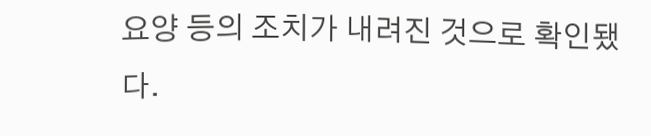요양 등의 조치가 내려진 것으로 확인됐다.